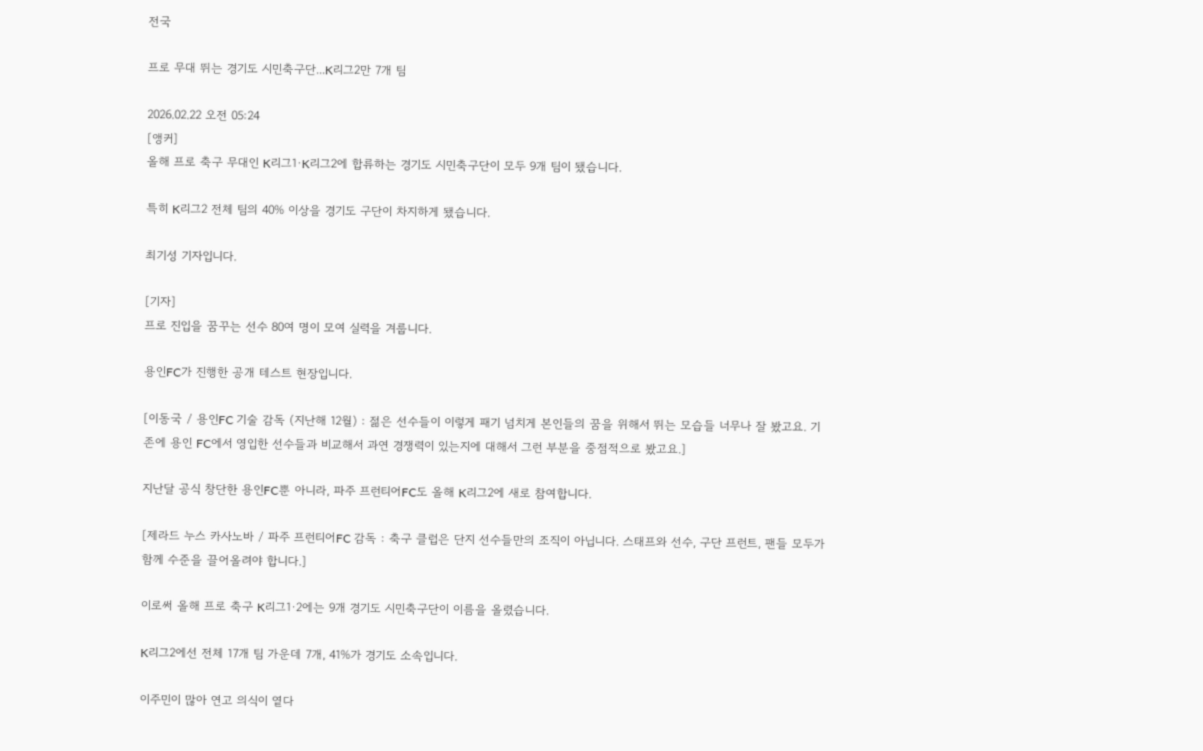전국

프로 무대 뛰는 경기도 시민축구단...K리그2만 7개 팀

2026.02.22 오전 05:24
[앵커]
올해 프로 축구 무대인 K리그1·K리그2에 합류하는 경기도 시민축구단이 모두 9개 팀이 됐습니다.

특히 K리그2 전체 팀의 40% 이상을 경기도 구단이 차지하게 됐습니다.

최기성 기자입니다.

[기자]
프로 진입을 꿈꾸는 선수 80여 명이 모여 실력을 겨룹니다.

용인FC가 진행한 공개 테스트 현장입니다.

[이동국 / 용인FC 기술 감독 (지난해 12월) : 젊은 선수들이 이렇게 패기 넘치게 본인들의 꿈을 위해서 뛰는 모습들 너무나 잘 봤고요. 기존에 용인 FC에서 영입한 선수들과 비교해서 과연 경쟁력이 있는지에 대해서 그런 부분을 중점적으로 봤고요.]

지난달 공식 창단한 용인FC뿐 아니라, 파주 프런티어FC도 올해 K리그2에 새로 참여합니다.

[제라드 누스 카사노바 / 파주 프런티어FC 감독 : 축구 클럽은 단지 선수들만의 조직이 아닙니다. 스태프와 선수, 구단 프런트, 팬들 모두가 함께 수준을 끌어올려야 합니다.]

이로써 올해 프로 축구 K리그1·2에는 9개 경기도 시민축구단이 이름을 올렸습니다.

K리그2에선 전체 17개 팀 가운데 7개, 41%가 경기도 소속입니다.

이주민이 많아 연고 의식이 옅다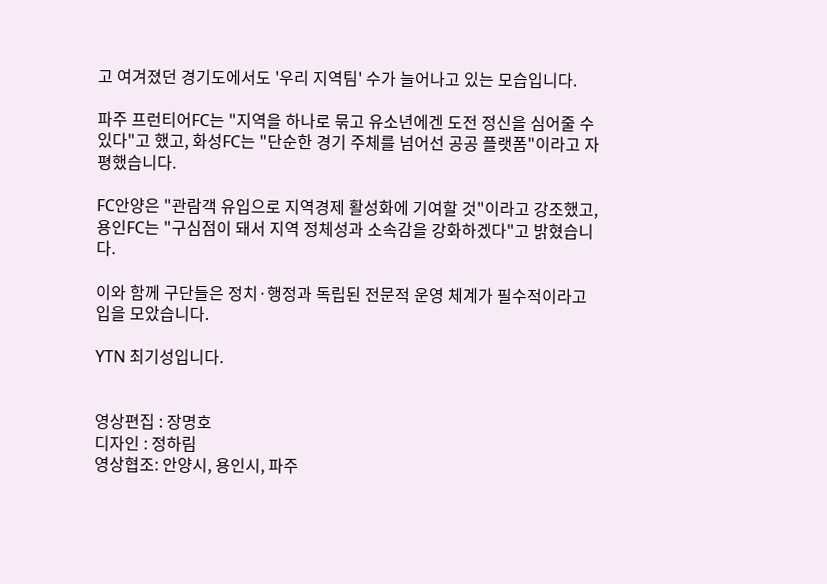고 여겨졌던 경기도에서도 '우리 지역팀' 수가 늘어나고 있는 모습입니다.

파주 프런티어FC는 "지역을 하나로 묶고 유소년에겐 도전 정신을 심어줄 수 있다"고 했고, 화성FC는 "단순한 경기 주체를 넘어선 공공 플랫폼"이라고 자평했습니다.

FC안양은 "관람객 유입으로 지역경제 활성화에 기여할 것"이라고 강조했고, 용인FC는 "구심점이 돼서 지역 정체성과 소속감을 강화하겠다"고 밝혔습니다.

이와 함께 구단들은 정치·행정과 독립된 전문적 운영 체계가 필수적이라고 입을 모았습니다.

YTN 최기성입니다.


영상편집 : 장명호
디자인 : 정하림
영상협조: 안양시, 용인시, 파주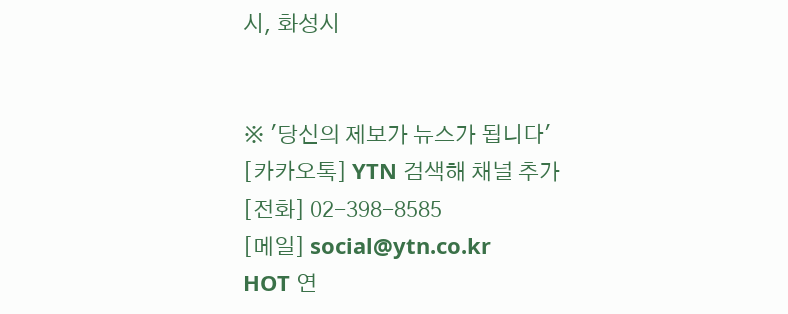시, 화성시


※ '당신의 제보가 뉴스가 됩니다'
[카카오톡] YTN 검색해 채널 추가
[전화] 02-398-8585
[메일] social@ytn.co.kr
HOT 연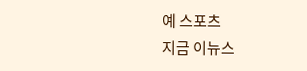예 스포츠
지금 이뉴스